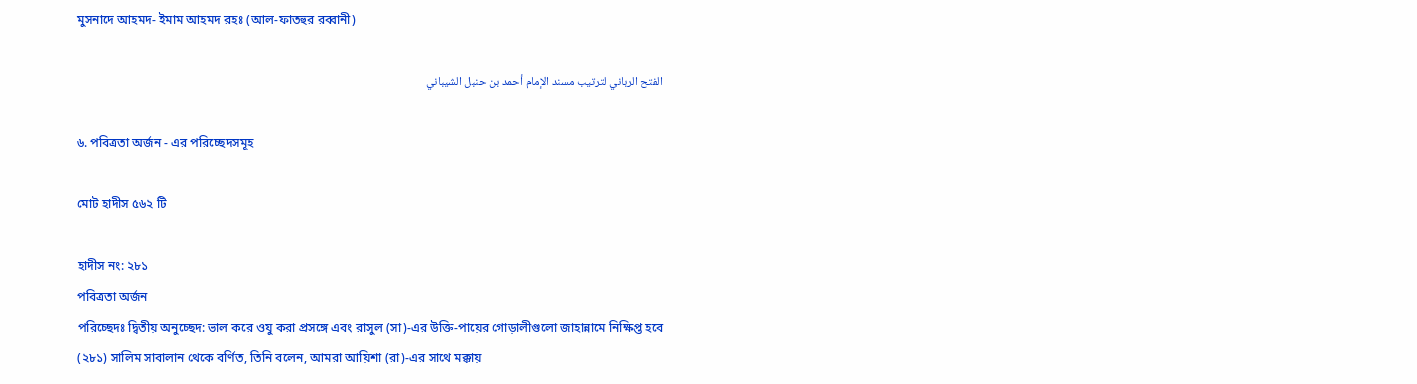মুসনাদে আহমদ- ইমাম আহমদ রহঃ (আল-ফাতহুর রব্বানী)

الفتح الرباني لترتيب مسند الإمام أحمد بن حنبل الشيباني

৬. পবিত্রতা অর্জন - এর পরিচ্ছেদসমূহ

মোট হাদীস ৫৬২ টি

হাদীস নং: ২৮১
পবিত্রতা অর্জন
পরিচ্ছেদঃ দ্বিতীয় অনুচ্ছেদ: ভাল করে ওযু করা প্রসঙ্গে এবং রাসুল (সা)-এর উক্তি-পায়ের গোড়ালীগুলো জাহান্নামে নিক্ষিপ্ত হবে
(২৮১) সালিম সাবালান থেকে বর্ণিত, তিনি বলেন, আমরা আয়িশা (রা)-এর সাথে মক্কায়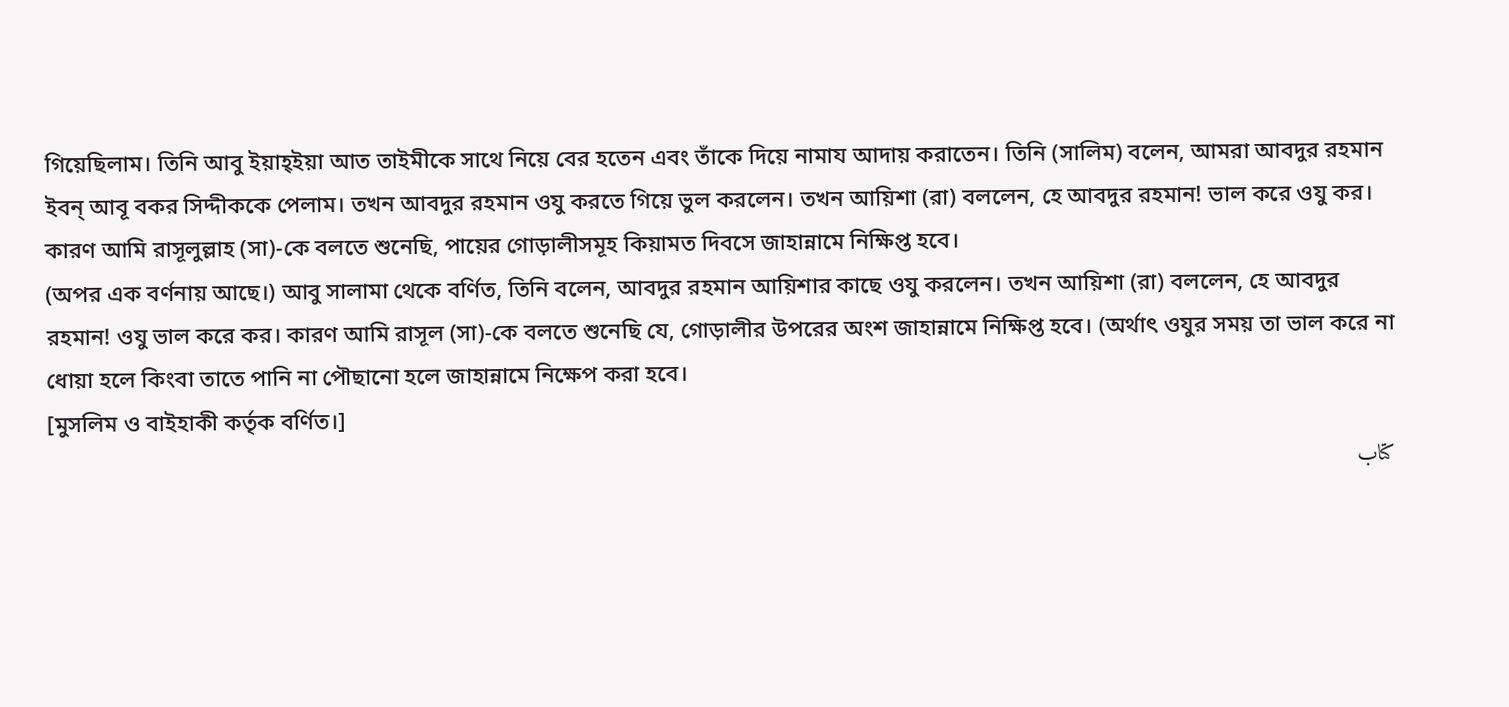গিয়েছিলাম। তিনি আবু ইয়াহ্ইয়া আত তাইমীকে সাথে নিয়ে বের হতেন এবং তাঁকে দিয়ে নামায আদায় করাতেন। তিনি (সালিম) বলেন, আমরা আবদুর রহমান ইবন্ আবূ বকর সিদ্দীককে পেলাম। তখন আবদুর রহমান ওযু করতে গিয়ে ভুল করলেন। তখন আয়িশা (রা) বললেন, হে আবদুর রহমান! ভাল করে ওযু কর। কারণ আমি রাসূলুল্লাহ (সা)-কে বলতে শুনেছি, পায়ের গোড়ালীসমূহ কিয়ামত দিবসে জাহান্নামে নিক্ষিপ্ত হবে।
(অপর এক বর্ণনায় আছে।) আবু সালামা থেকে বর্ণিত, তিনি বলেন, আবদুর রহমান আয়িশার কাছে ওযু করলেন। তখন আয়িশা (রা) বললেন, হে আবদুর রহমান! ওযু ভাল করে কর। কারণ আমি রাসূল (সা)-কে বলতে শুনেছি যে, গোড়ালীর উপরের অংশ জাহান্নামে নিক্ষিপ্ত হবে। (অর্থাৎ ওযুর সময় তা ভাল করে না ধোয়া হলে কিংবা তাতে পানি না পৌছানো হলে জাহান্নামে নিক্ষেপ করা হবে।
[মুসলিম ও বাইহাকী কর্তৃক বর্ণিত।]
كتاب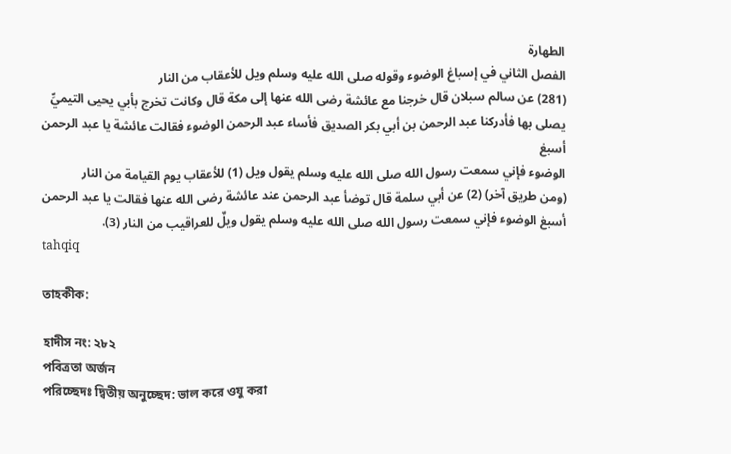الطهارة
الفصل الثاني في إسباغ الوضوء وقوله صلى الله عليه وسلم ويل للأعقاب من النار
(281) عن سالم سبلان قال خرجنا مع عائشة رضى الله عنها إلى مكة قال وكانت تخرج بأبي يحيى التيميِّ يصلى بها فأدركنا عبد الرحمن بن أبي بكر الصديق فأساء عبد الرحمن الوضوء فقالت عائشة يا عبد الرحمن أسبغ
الوضوء فإني سمعت رسول الله صلى الله عليه وسلم يقول ويل (1) للأعقاب يوم القيامة من النار
(ومن طريق آخر) (2) عن أبي سلمة قال توضأ عبد الرحمن عند عائشة رضى الله عنها فقالت يا عبد الرحمن أسبغ الوضوء فإني سمعت رسول الله صلى الله عليه وسلم يقول ويلٌ للعراقيب من النار (3).
tahqiq

তাহকীক:

হাদীস নং: ২৮২
পবিত্রতা অর্জন
পরিচ্ছেদঃ দ্বিতীয় অনুচ্ছেদ: ভাল করে ওযু করা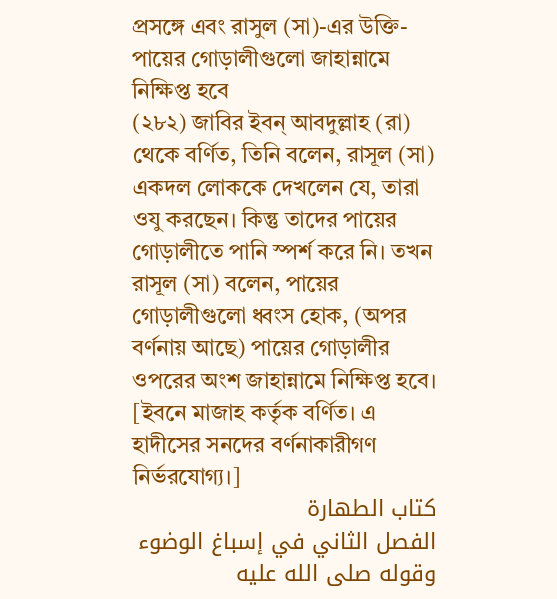প্রসঙ্গে এবং রাসুল (সা)-এর উক্তি-পায়ের গোড়ালীগুলো জাহান্নামে নিক্ষিপ্ত হবে
(২৮২) জাবির ইবন্ আবদুল্লাহ (রা) থেকে বর্ণিত, তিনি বলেন, রাসূল (সা) একদল লোককে দেখলেন যে, তারা ওযু করছেন। কিন্তু তাদের পায়ের গোড়ালীতে পানি স্পর্শ করে নি। তখন রাসূল (সা) বলেন, পায়ের গোড়ালীগুলো ধ্বংস হোক, (অপর বর্ণনায় আছে) পায়ের গোড়ালীর ওপরের অংশ জাহান্নামে নিক্ষিপ্ত হবে।
[ইবনে মাজাহ কর্তৃক বর্ণিত। এ হাদীসের সনদের বর্ণনাকারীগণ নির্ভরযোগ্য।]
كتاب الطهارة
الفصل الثاني في إسباغ الوضوء وقوله صلى الله عليه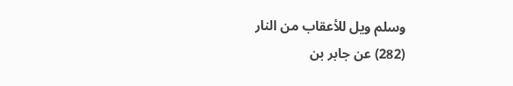وسلم ويل للأعقاب من النار
(282) عن جابر بن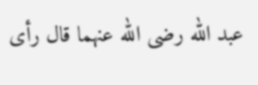عبد الله رضى الله عنهما قال رأى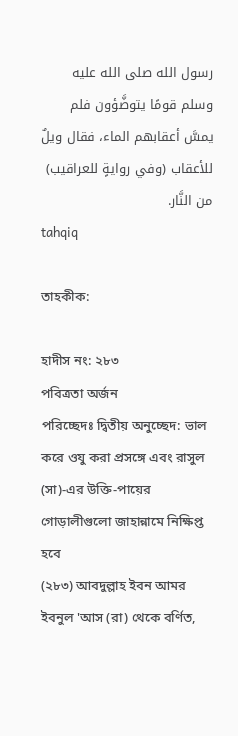رسول الله صلى الله عليه وسلم قومًا يتوضَّؤون فلم يمسَّ أعقابهم الماء، فقال ويلٌ للأعقاب (وفي روايةٍ للعراقيب) من النَّار.
tahqiq

তাহকীক:

হাদীস নং: ২৮৩
পবিত্রতা অর্জন
পরিচ্ছেদঃ দ্বিতীয় অনুচ্ছেদ: ভাল করে ওযু করা প্রসঙ্গে এবং রাসুল (সা)-এর উক্তি-পায়ের গোড়ালীগুলো জাহান্নামে নিক্ষিপ্ত হবে
(২৮৩) আবদুল্লাহ ইবন আমর ইবনুল 'আস (রা) থেকে বর্ণিত,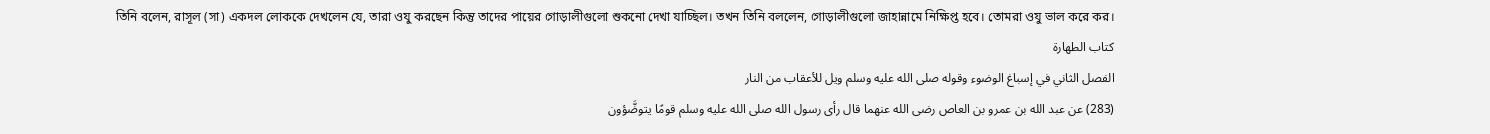তিনি বলেন, রাসূল (সা) একদল লোককে দেখলেন যে, তারা ওযু করছেন কিন্তু তাদের পায়ের গোড়ালীগুলো শুকনো দেখা যাচ্ছিল। তখন তিনি বললেন, গোড়ালীগুলো জাহান্নামে নিক্ষিপ্ত হবে। তোমরা ওযু ভাল করে কর।
كتاب الطهارة
الفصل الثاني في إسباغ الوضوء وقوله صلى الله عليه وسلم ويل للأعقاب من النار
(283) عن عبد الله بن عمرو بن العاص رضى الله عنهما قال رأى رسول الله صلى الله عليه وسلم قومًا يتوضَّؤون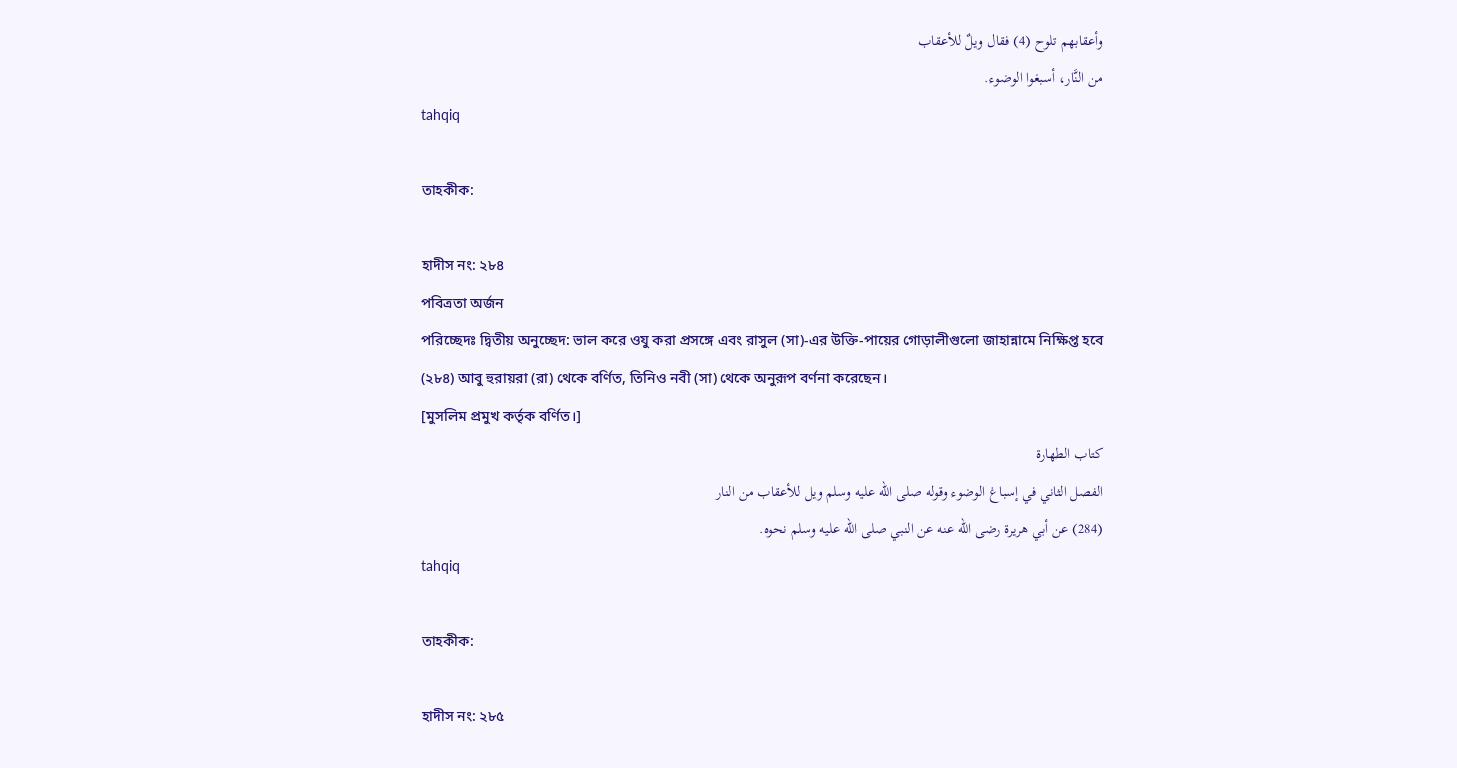وأعقابهم تلوح (4) فقال ويلٌ للأعقاب
من النَّار، أسبغوا الوضوء.
tahqiq

তাহকীক:

হাদীস নং: ২৮৪
পবিত্রতা অর্জন
পরিচ্ছেদঃ দ্বিতীয় অনুচ্ছেদ: ভাল করে ওযু করা প্রসঙ্গে এবং রাসুল (সা)-এর উক্তি-পায়ের গোড়ালীগুলো জাহান্নামে নিক্ষিপ্ত হবে
(২৮৪) আবু হুরায়রা (রা) থেকে বর্ণিত, তিনিও নবী (সা) থেকে অনুরূপ বর্ণনা করেছেন।
[মুসলিম প্রমুখ কর্তৃক বর্ণিত।]
كتاب الطهارة
الفصل الثاني في إسباغ الوضوء وقوله صلى الله عليه وسلم ويل للأعقاب من النار
(284) عن أبي هريرة رضى الله عنه عن النبي صلى الله عليه وسلم نحوه.
tahqiq

তাহকীক:

হাদীস নং: ২৮৫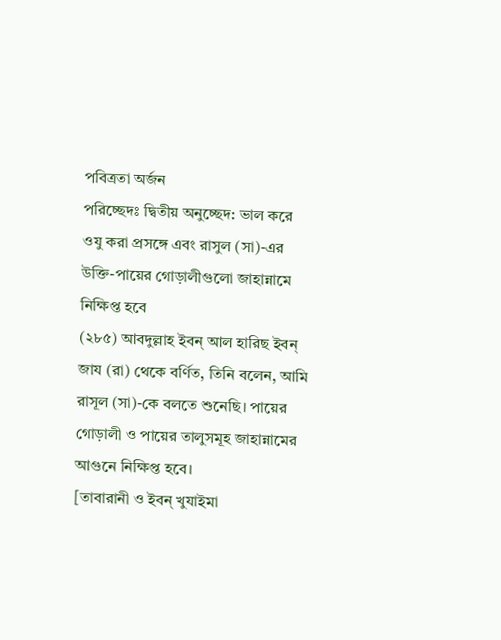পবিত্রতা অর্জন
পরিচ্ছেদঃ দ্বিতীয় অনুচ্ছেদ: ভাল করে ওযু করা প্রসঙ্গে এবং রাসুল (সা)-এর উক্তি-পায়ের গোড়ালীগুলো জাহান্নামে নিক্ষিপ্ত হবে
(২৮৫) আবদুল্লাহ ইবন্ আল হারিছ ইবন্ জায (রা) থেকে বর্ণিত, তিনি বলেন, আমি রাসূল (সা)-কে বলতে শুনেছি। পায়ের গোড়ালী ও পায়ের তালুসমূহ জাহান্নামের আগুনে নিক্ষিপ্ত হবে।
[তাবারানী ও ইবন্ খুযাইমা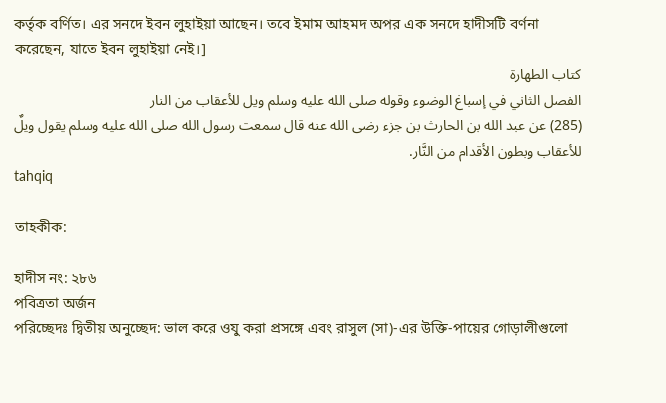কর্তৃক বর্ণিত। এর সনদে ইবন লুহাইয়া আছেন। তবে ইমাম আহমদ অপর এক সনদে হাদীসটি বর্ণনা করেছেন, যাতে ইবন লুহাইয়া নেই।]
كتاب الطهارة
الفصل الثاني في إسباغ الوضوء وقوله صلى الله عليه وسلم ويل للأعقاب من النار
(285) عن عبد الله بن الحارث بن جزء رضى الله عنه قال سمعت رسول الله صلى الله عليه وسلم يقول ويلٌ للأعقاب وبطون الأقدام من النَّار.
tahqiq

তাহকীক:

হাদীস নং: ২৮৬
পবিত্রতা অর্জন
পরিচ্ছেদঃ দ্বিতীয় অনুচ্ছেদ: ভাল করে ওযু করা প্রসঙ্গে এবং রাসুল (সা)-এর উক্তি-পায়ের গোড়ালীগুলো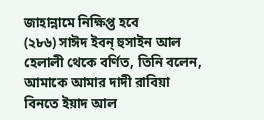জাহান্নামে নিক্ষিপ্ত হবে
(২৮৬) সাঈদ ইবন্ হুসাইন আল হেলালী থেকে বর্ণিত, তিনি বলেন, আমাকে আমার দাদী রাবিয়া বিনতে ইয়াদ আল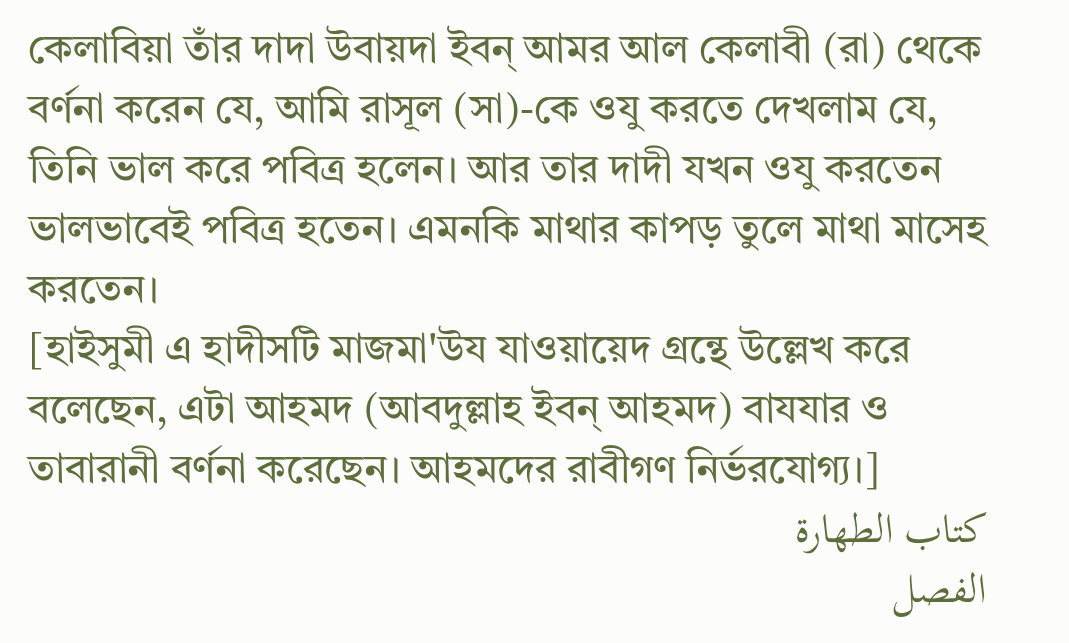কেলাবিয়া তাঁর দাদা উবায়দা ইবন্ আমর আল কেলাবী (রা) থেকে বর্ণনা করেন যে, আমি রাসূল (সা)-কে ওযু করতে দেখলাম যে, তিনি ভাল করে পবিত্র হলেন। আর তার দাদী যখন ওযু করতেন ভালভাবেই পবিত্র হতেন। এমনকি মাথার কাপড় তুলে মাথা মাসেহ করতেন।
[হাইসুমী এ হাদীসটি মাজমা'উয যাওয়ায়েদ গ্রন্থে উল্লেখ করে বলেছেন, এটা আহমদ (আবদুল্লাহ ইবন্ আহমদ) বাযযার ও তাবারানী বর্ণনা করেছেন। আহমদের রাবীগণ নির্ভরযোগ্য।]
كتاب الطهارة
الفصل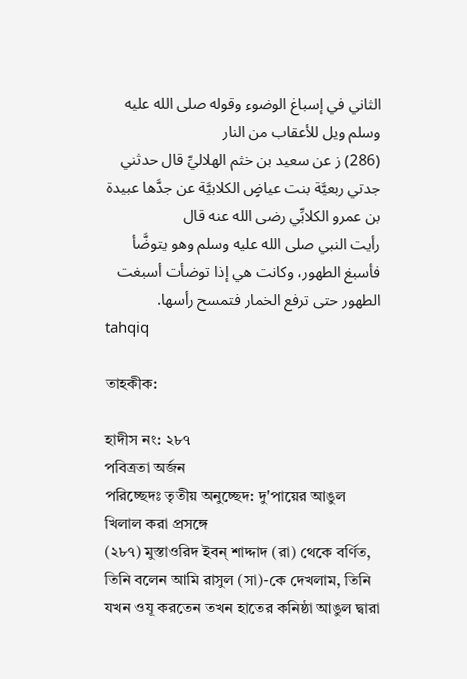الثاني في إسباغ الوضوء وقوله صلى الله عليه وسلم ويل للأعقاب من النار
(286) ز عن سعيد بن خثم الهلاليِّ قال حدثني جدتي ربعيَّة بنت عياضٍ الكلابيَّة عن جدَّها عبيدة بن عمرو الكلابِّي رضى الله عنه قال
رأيت النبي صلى الله عليه وسلم وهو يتوضَّأ فأسبغ الطهور، وكانت هي إذا توضأت أسبغت الطهور حتى ترفع الخمار فتمسح رأسها.
tahqiq

তাহকীক:

হাদীস নং: ২৮৭
পবিত্রতা অর্জন
পরিচ্ছেদঃ তৃতীয় অনুচ্ছেদ: দু'পায়ের আঙুল খিলাল করা প্রসঙ্গে
(২৮৭) মুস্তাওরিদ ইবন্ শাদ্দাদ (রা) থেকে বর্ণিত, তিনি বলেন আমি রাসুল (সা)-কে দেখলাম, তিনি যখন ওযূ করতেন তখন হাতের কনিষ্ঠা আঙুল দ্বারা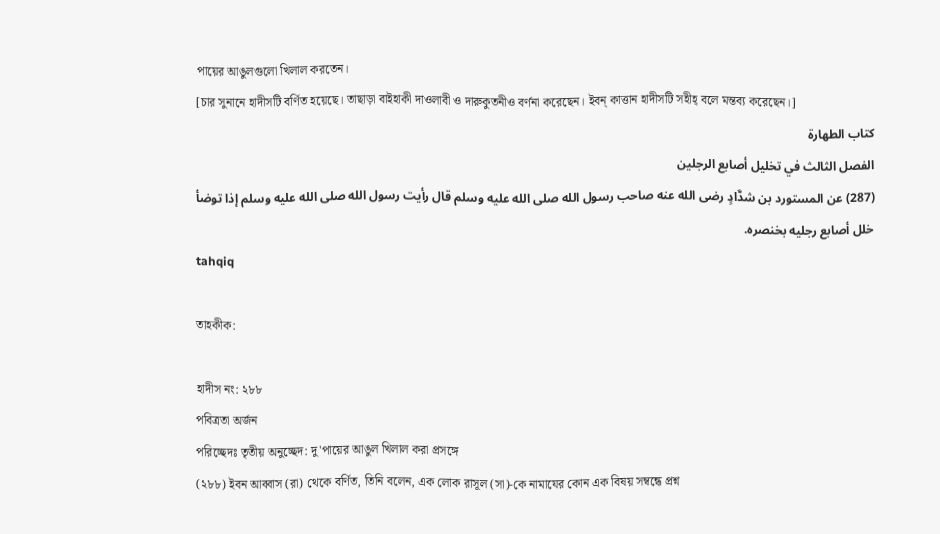পায়ের আঙুলগুলো খিলাল করতেন।
[চার সুনানে হাদীসটি বর্ণিত হয়েছে। তাছাড়া বাইহাকী দাওলাবী ও দারুকুতনীও বর্ণনা করেছেন। ইবন্ কাত্তান হাদীসটি সহীহ্ বলে মন্তব্য করেছেন।]
كتاب الطهارة
الفصل الثالث في تخليل أصابع الرجلين
(287) عن المستورد بن شدَّادٍ رضى الله عنه صاحب رسول الله صلى الله عليه وسلم قال رأيت رسول الله صلى الله عليه وسلم إذا توضأ خلل أصابع رجليه بخنصره.
tahqiq

তাহকীক:

হাদীস নং: ২৮৮
পবিত্রতা অর্জন
পরিচ্ছেদঃ তৃতীয় অনুচ্ছেদ: দু'পায়ের আঙুল খিলাল করা প্রসঙ্গে
(২৮৮) ইবন আব্বাস (রা) থেকে বর্ণিত, তিনি বলেন, এক লোক রাসূল (সা)-কে নামাযের কোন এক বিষয় সম্বন্ধে প্রশ্ন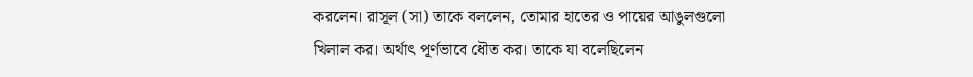করলেন। রাসূল (সা) তাকে বললেন, তোমার হাতের ও পায়ের আঙুলগুলো খিলাল কর। অর্থাৎ পূর্ণভাবে ধৌত কর। তাকে যা বলেছিলেন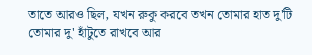তাতে আরও ছিল, যখন রুকু করবে তখন তোমার হাত দু'টি তোমার দু' হাঁটুতে রাখবে আর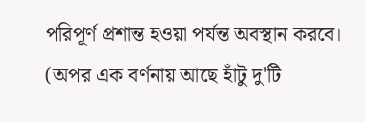পরিপূর্ণ প্রশান্ত হওয়া পর্যন্ত অবস্থান করবে। (অপর এক বর্ণনায় আছে হাঁটু দু'টি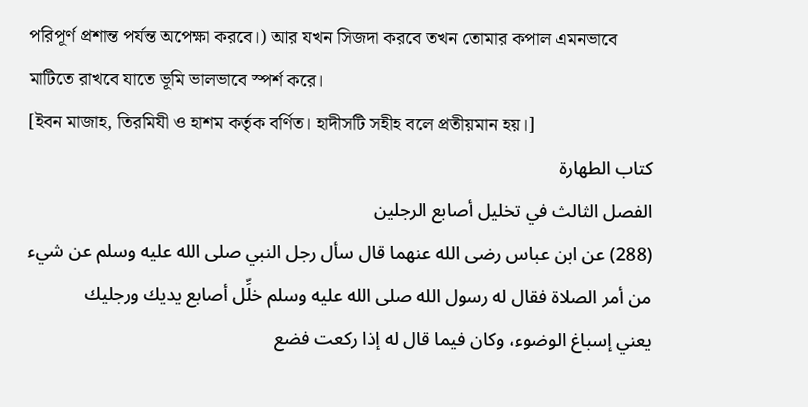পরিপূর্ণ প্রশান্ত পর্যন্ত অপেক্ষা করবে।) আর যখন সিজদা করবে তখন তোমার কপাল এমনভাবে মাটিতে রাখবে যাতে ভূমি ভালভাবে স্পর্শ করে।
[ইবন মাজাহ, তিরমিযী ও হাশম কর্তৃক বর্ণিত। হাদীসটি সহীহ বলে প্রতীয়মান হয়।]
كتاب الطهارة
الفصل الثالث في تخليل أصابع الرجلين
(288) عن ابن عباس رضى الله عنهما قال سأل رجل النبي صلى الله عليه وسلم عن شيء من أمر الصلاة فقال له رسول الله صلى الله عليه وسلم خلِّل أصابع يديك ورجليك
يعني إسباغ الوضوء، وكان فيما قال له إذا ركعت فضع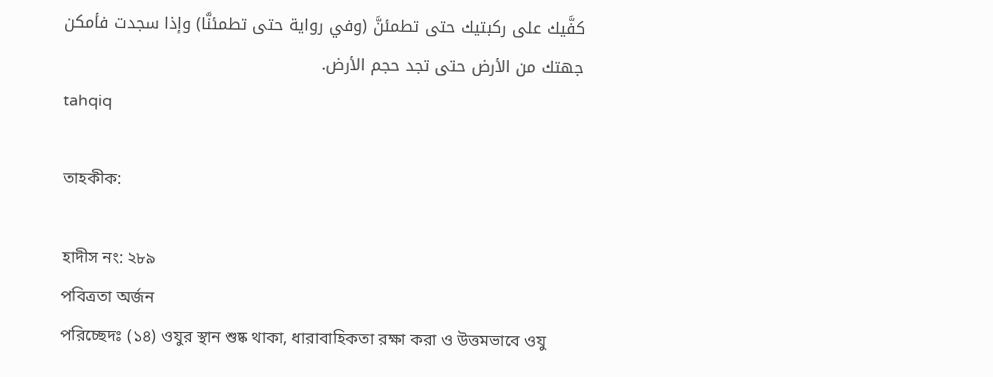كفَّيك على ركبتيك حتى تطمئنَّ (وفي رواية حتى تطمئنَّا) وإذا سجدت فأمكن جهتك من الأرض حتى تجد حجم الأرض.
tahqiq

তাহকীক:

হাদীস নং: ২৮৯
পবিত্রতা অর্জন
পরিচ্ছেদঃ (১৪) ওযুর স্থান শুষ্ক থাকা, ধারাবাহিকতা রক্ষা করা ও উত্তমভাবে ওযু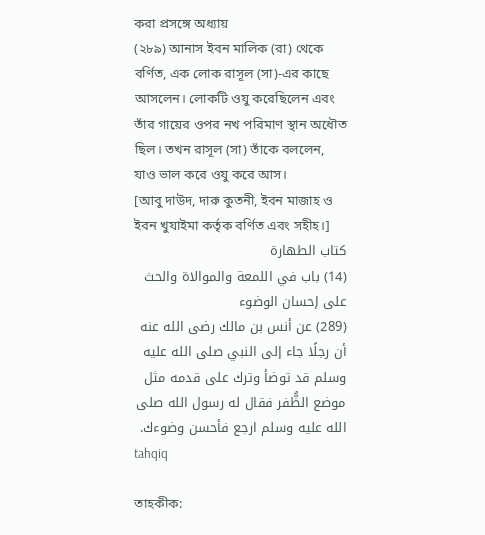করা প্রসঙ্গে অধ্যায়
(২৮৯) আনাস ইবন মালিক (রা) থেকে বর্ণিত, এক লোক রাসূল (সা)-এর কাছে আসলেন। লোকটি ওযু করেছিলেন এবং তাঁর গায়ের ওপর নখ পরিমাণ স্থান অধৌত ছিল। তখন রাসূল (সা) তাঁকে বললেন, যাও ভাল করে ওযু করে আস।
[আবু দাউদ, দারু কুতনী, ইবন মাজাহ ও ইবন খুযাইমা কর্তৃক বর্ণিত এবং সহীহ।]
كتاب الطهارة
(14) باب في اللمعة والموالاة والحث على إحسان الوضوء
(289) عن أنس بن مالك رضى الله عنه أن رجلًا جاء إلى النبي صلى الله عليه وسلم قد توضأ وترك على قدمه مثل موضع الظُّفر فقال له رسول الله صلى الله عليه وسلم ارجع فأحسن وضوءك.
tahqiq

তাহকীক: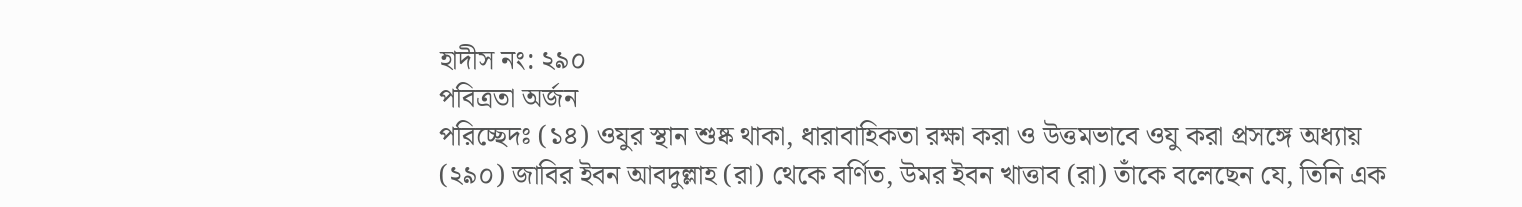হাদীস নং: ২৯০
পবিত্রতা অর্জন
পরিচ্ছেদঃ (১৪) ওযুর স্থান শুষ্ক থাকা, ধারাবাহিকতা রক্ষা করা ও উত্তমভাবে ওযু করা প্রসঙ্গে অধ্যায়
(২৯০) জাবির ইবন আবদুল্লাহ (রা) থেকে বর্ণিত, উমর ইবন খাত্তাব (রা) তাঁকে বলেছেন যে, তিনি এক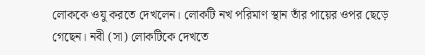লোককে ওযু করতে দেখলেন। লোকটি নখ পরিমাণ স্থান তাঁর পায়ের ওপর ছেড়ে গেছেন। নবী (সা) লোকটিকে দেখতে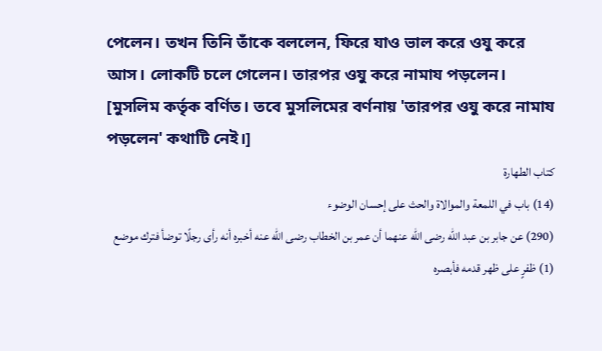পেলেন। তখন তিনি তাঁকে বললেন, ফিরে যাও ভাল করে ওযু করে আস। লোকটি চলে গেলেন। তারপর ওযু করে নামায পড়লেন।
[মুসলিম কর্তৃক বর্ণিত। তবে মুসলিমের বর্ণনায় 'তারপর ওযু করে নামায পড়লেন' কথাটি নেই।]
كتاب الطهارة
(14) باب في اللمعة والموالاة والحث على إحسان الوضوء
(290) عن جابر بن عبد الله رضى الله عنهما أن عمر بن الخطاب رضى الله عنه أخبره أنه رأى رجلًا توضأ فترك موضع (1) ظفرٍ على ظهر قدمه فأبصره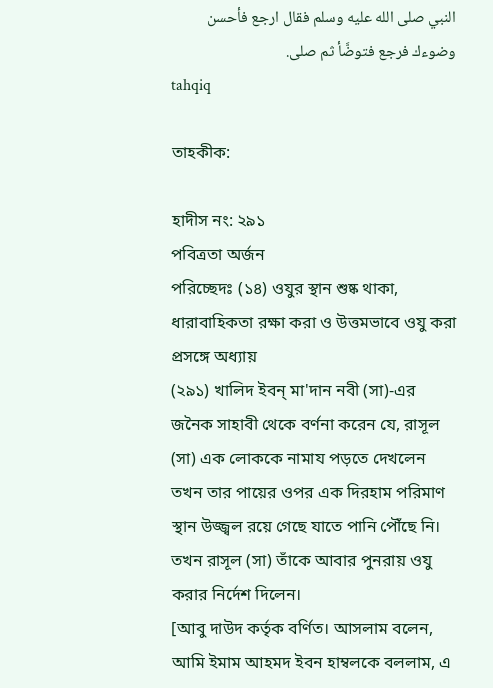النبي صلى الله عليه وسلم فقال ارجع فأحسن وضوءك فرجع فتوضَّأ ثم صلى.
tahqiq

তাহকীক:

হাদীস নং: ২৯১
পবিত্রতা অর্জন
পরিচ্ছেদঃ (১৪) ওযুর স্থান শুষ্ক থাকা, ধারাবাহিকতা রক্ষা করা ও উত্তমভাবে ওযু করা প্রসঙ্গে অধ্যায়
(২৯১) খালিদ ইবন্ মা'দান নবী (সা)-এর জনৈক সাহাবী থেকে বর্ণনা করেন যে, রাসূল (সা) এক লোককে নামায পড়তে দেখলেন তখন তার পায়ের ওপর এক দিরহাম পরিমাণ স্থান উজ্জ্বল রয়ে গেছে যাতে পানি পৌঁছে নি। তখন রাসূল (সা) তাঁকে আবার পুনরায় ওযু করার নির্দেশ দিলেন।
[আবু দাউদ কর্তৃক বর্ণিত। আসলাম বলেন, আমি ইমাম আহমদ ইবন হাম্বলকে বললাম, এ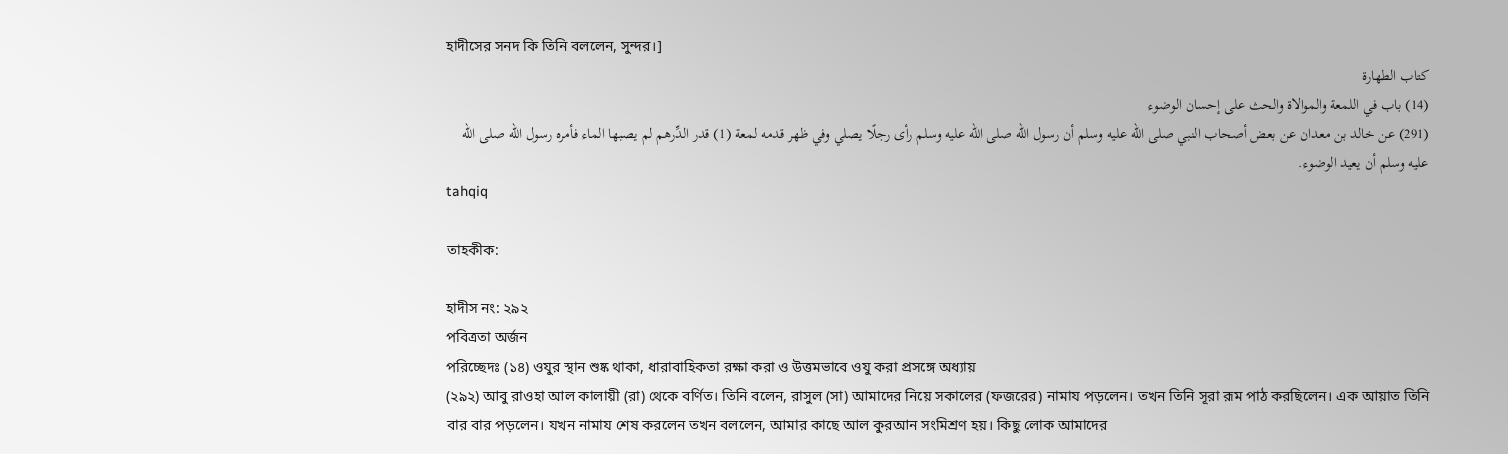হাদীসের সনদ কি তিনি বললেন, সুন্দর।]
كتاب الطهارة
(14) باب في اللمعة والموالاة والحث على إحسان الوضوء
(291) عن خالد بن معدان عن بعض أصحاب النبي صلى الله عليه وسلم أن رسول الله صلى الله عليه وسلم رأى رجلًا يصلي وفي ظهر قدمه لمعة (1) قدر الدِّرهم لم يصبها الماء فأمره رسول الله صلى الله عليه وسلم أن يعيد الوضوء.
tahqiq

তাহকীক:

হাদীস নং: ২৯২
পবিত্রতা অর্জন
পরিচ্ছেদঃ (১৪) ওযুর স্থান শুষ্ক থাকা, ধারাবাহিকতা রক্ষা করা ও উত্তমভাবে ওযু করা প্রসঙ্গে অধ্যায়
(২৯২) আবু রাওহা আল কালায়ী (রা) থেকে বর্ণিত। তিনি বলেন, রাসুল (সা) আমাদের নিয়ে সকালের (ফজরের) নামায পড়লেন। তখন তিনি সূরা রূম পাঠ করছিলেন। এক আয়াত তিনি বার বার পড়লেন। যখন নামায শেষ করলেন তখন বললেন, আমার কাছে আল কুরআন সংমিশ্রণ হয়। কিছু লোক আমাদের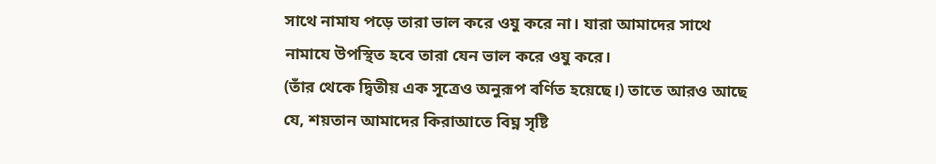সাথে নামায পড়ে তারা ভাল করে ওযু করে না। যারা আমাদের সাথে নামাযে উপস্থিত হবে তারা যেন ভাল করে ওযু করে।
(তাঁর থেকে দ্বিতীয় এক সূত্রেও অনুরূপ বর্ণিত হয়েছে।) তাতে আরও আছে যে, শয়তান আমাদের কিরাআতে বিঘ্ন সৃষ্টি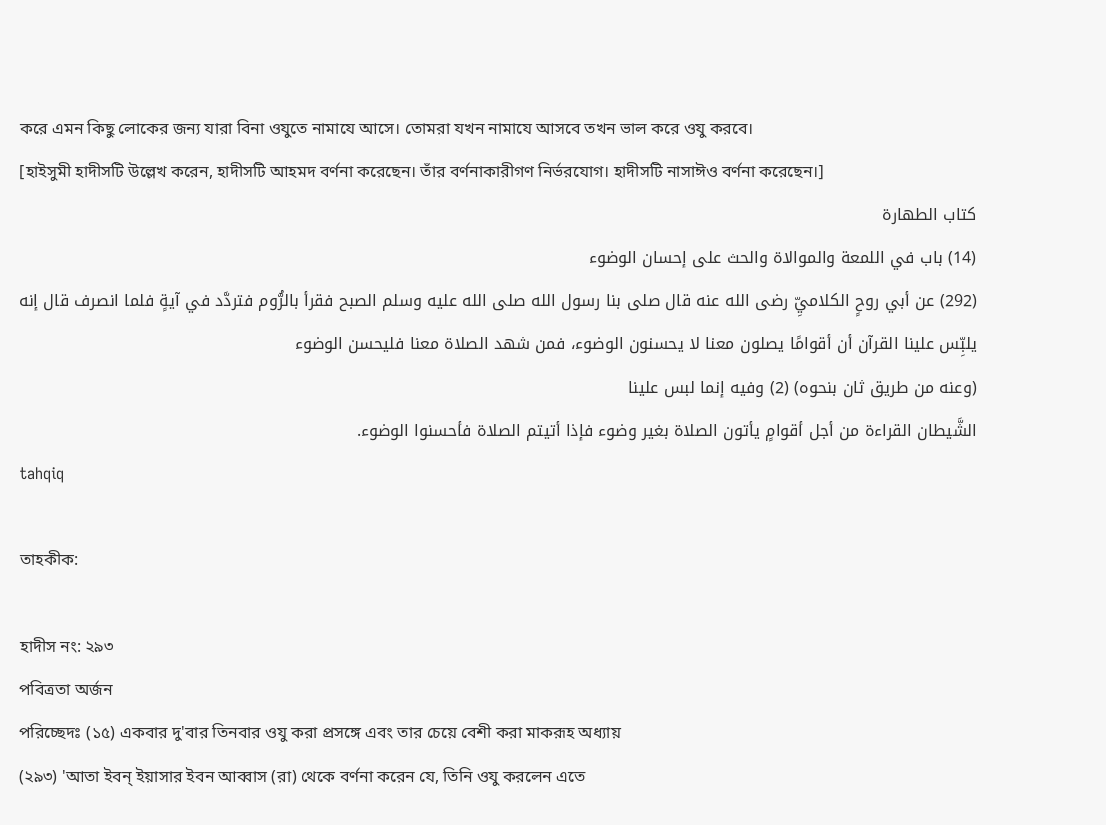করে এমন কিছু লোকের জন্য যারা বিনা ওযুতে নামাযে আসে। তোমরা যখন নামাযে আসবে তখন ভাল করে ওযু করবে।
[হাইসুমী হাদীসটি উল্লেখ করেন, হাদীসটি আহমদ বর্ণনা করেছেন। তাঁর বর্ণনাকারীগণ নির্ভরযোগ। হাদীসটি নাসাঈও বর্ণনা করেছেন।]
كتاب الطهارة
(14) باب في اللمعة والموالاة والحث على إحسان الوضوء
(292) عن أبي روحٍ الكلاميِّ رضى الله عنه قال صلى بنا رسول الله صلى الله عليه وسلم الصبح فقرأ بالرُّوم فتردَّد في آيةٍ فلما انصرف قال إنه يلبِّس علينا القرآن أن أقوامًا يصلون معنا لا يحسنون الوضوء، فمن شهد الصلاة معنا فليحسن الوضوء
(وعنه من طريق ثان بنحوه) (2) وفيه إنما لبس علينا
الشَّيطان القراءة من أجل أقوامٍ يأتون الصلاة بغير وضوء فإذا أتيتم الصلاة فأحسنوا الوضوء.
tahqiq

তাহকীক:

হাদীস নং: ২৯৩
পবিত্রতা অর্জন
পরিচ্ছেদঃ (১৫) একবার দু'বার তিনবার ওযু করা প্রসঙ্গে এবং তার চেয়ে বেশী করা মাকরূহ অধ্যায়
(২৯৩) 'আতা ইবন্ ইয়াসার ইবন আব্বাস (রা) থেকে বর্ণনা করেন যে, তিনি ওযু করলেন এতে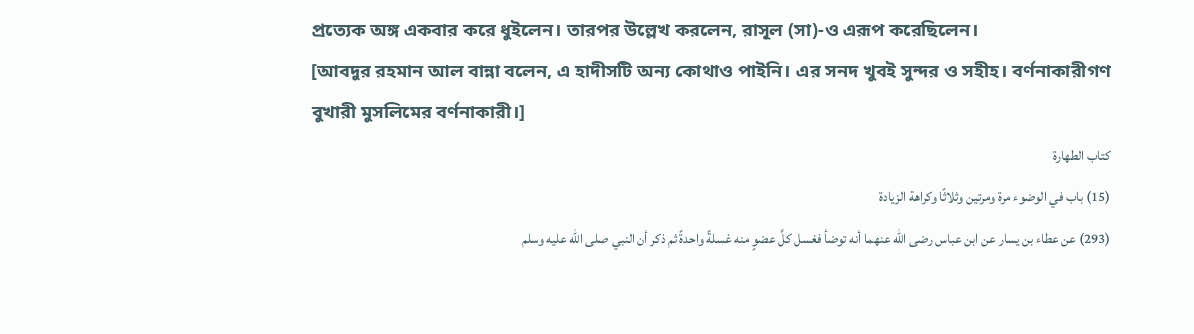প্রত্যেক অঙ্গ একবার করে ধুইলেন। তারপর উল্লেখ করলেন, রাসূল (সা)-ও এরূপ করেছিলেন।
[আবদুর রহমান আল বান্না বলেন, এ হাদীসটি অন্য কোথাও পাইনি। এর সনদ খুবই সুন্দর ও সহীহ। বর্ণনাকারীগণ বুখারী মুসলিমের বর্ণনাকারী।]
كتاب الطهارة
(15) باب في الوضوء مرة ومرتين وثلاثًا وكراهة الزيادة
(293) عن عطاء بن يسار عن ابن عباس رضى الله عنهما أنه توضأ فغسل كلَّ عضوٍ منه غسلةً واحدةً ثم ذكر أن النبي صلى الله عليه وسلم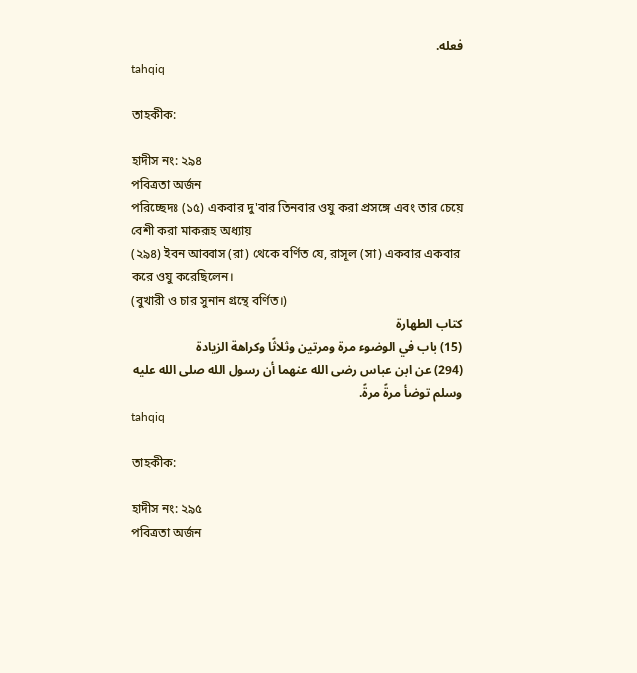فعله.
tahqiq

তাহকীক:

হাদীস নং: ২৯৪
পবিত্রতা অর্জন
পরিচ্ছেদঃ (১৫) একবার দু'বার তিনবার ওযু করা প্রসঙ্গে এবং তার চেয়ে বেশী করা মাকরূহ অধ্যায়
(২৯৪) ইবন আব্বাস (রা) থেকে বর্ণিত যে, রাসূল (সা) একবার একবার করে ওযু করেছিলেন।
(বুখারী ও চার সুনান গ্রন্থে বর্ণিত।)
كتاب الطهارة
(15) باب في الوضوء مرة ومرتين وثلاثًا وكراهة الزيادة
(294) عن ابن عباس رضى الله عنهما أن رسول الله صلى الله عليه وسلم توضأ مرةً مرةً.
tahqiq

তাহকীক:

হাদীস নং: ২৯৫
পবিত্রতা অর্জন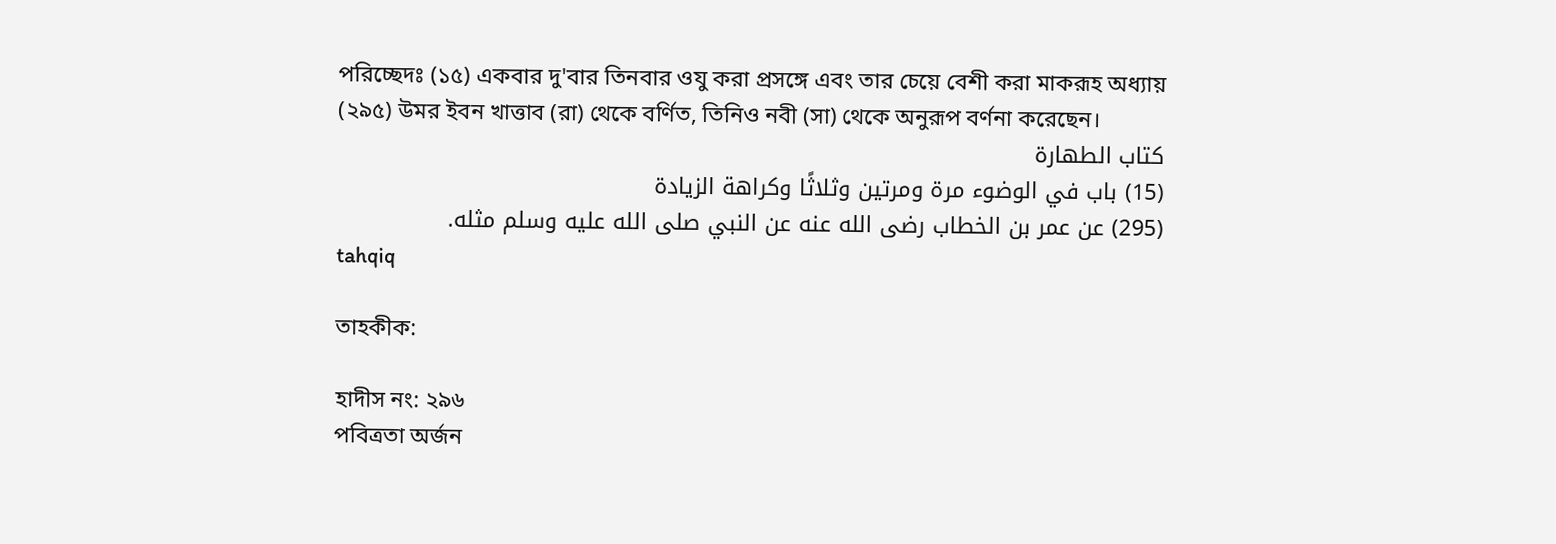পরিচ্ছেদঃ (১৫) একবার দু'বার তিনবার ওযু করা প্রসঙ্গে এবং তার চেয়ে বেশী করা মাকরূহ অধ্যায়
(২৯৫) উমর ইবন খাত্তাব (রা) থেকে বর্ণিত, তিনিও নবী (সা) থেকে অনুরূপ বর্ণনা করেছেন।
كتاب الطهارة
(15) باب في الوضوء مرة ومرتين وثلاثًا وكراهة الزيادة
(295) عن عمر بن الخطاب رضى الله عنه عن النبي صلى الله عليه وسلم مثله.
tahqiq

তাহকীক:

হাদীস নং: ২৯৬
পবিত্রতা অর্জন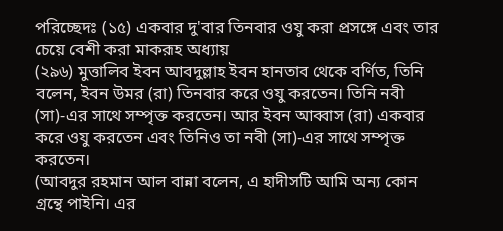পরিচ্ছেদঃ (১৫) একবার দু'বার তিনবার ওযু করা প্রসঙ্গে এবং তার চেয়ে বেশী করা মাকরূহ অধ্যায়
(২৯৬) মুত্তালিব ইবন আবদুল্লাহ ইবন হানতাব থেকে বর্ণিত, তিনি বলেন, ইবন উমর (রা) তিনবার করে ওযু করতেন। তিনি নবী (সা)-এর সাথে সম্পৃক্ত করতেন। আর ইবন আব্বাস (রা) একবার করে ওযু করতেন এবং তিনিও তা নবী (সা)-এর সাথে সম্পৃক্ত করতেন।
(আবদুর রহমান আল বান্না বলেন, এ হাদীসটি আমি অন্য কোন গ্রন্থে পাইনি। এর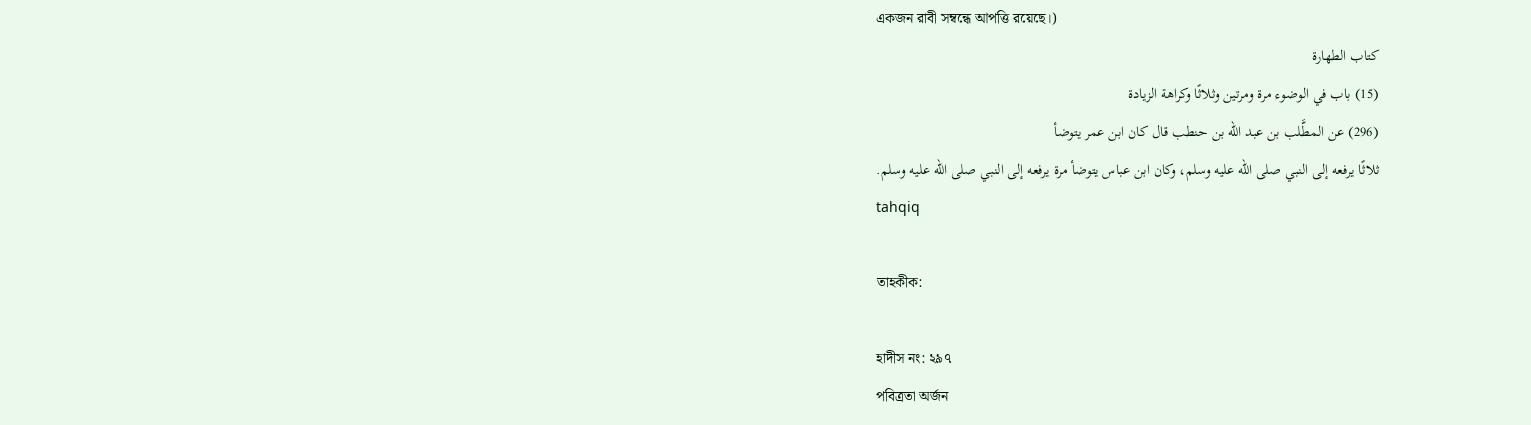একজন রাবী সম্বন্ধে আপত্তি রয়েছে।)
كتاب الطهارة
(15) باب في الوضوء مرة ومرتين وثلاثًا وكراهة الزيادة
(296) عن المطَّلب بن عبد الله بن حنطب قال كان ابن عمر يتوضأ
ثلاثًا يرفعه إلى النبي صلى الله عليه وسلم، وكان ابن عباس يتوضأ مرة يرفعه إلى النبي صلى الله عليه وسلم.
tahqiq

তাহকীক:

হাদীস নং: ২৯৭
পবিত্রতা অর্জন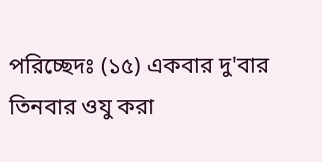পরিচ্ছেদঃ (১৫) একবার দু'বার তিনবার ওযু করা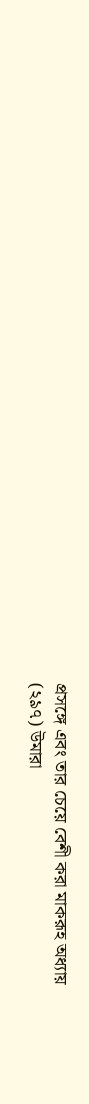প্রসঙ্গে এবং তার চেয়ে বেশী করা মাকরূহ অধ্যায়
(২৯৭) উমারা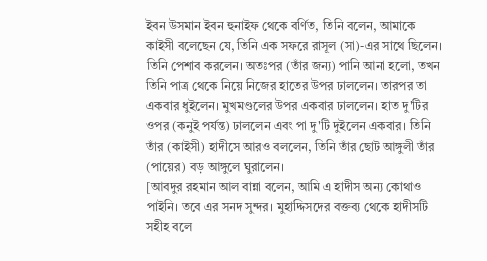ইবন উসমান ইবন হুনাইফ থেকে বর্ণিত, তিনি বলেন, আমাকে কাইসী বলেছেন যে, তিনি এক সফরে রাসূল (সা)-এর সাথে ছিলেন। তিনি পেশাব করলেন। অতঃপর (তাঁর জন্য) পানি আনা হলো, তখন তিনি পাত্র থেকে নিয়ে নিজের হাতের উপর ঢাললেন। তারপর তা একবার ধুইলেন। মুখমণ্ডলের উপর একবার ঢাললেন। হাত দু'টির ওপর (কনুই পর্যন্ত) ঢাললেন এবং পা দু'টি দুইলেন একবার। তিনি তাঁর (কাইসী) হাদীসে আরও বললেন, তিনি তাঁর ছোট আঙ্গুলী তাঁর (পায়ের) বড় আঙ্গুলে ঘুরালেন।
[আবদুর রহমান আল বান্না বলেন, আমি এ হাদীস অন্য কোথাও পাইনি। তবে এর সনদ সুন্দর। মুহাদ্দিসদের বক্তব্য থেকে হাদীসটি সহীহ বলে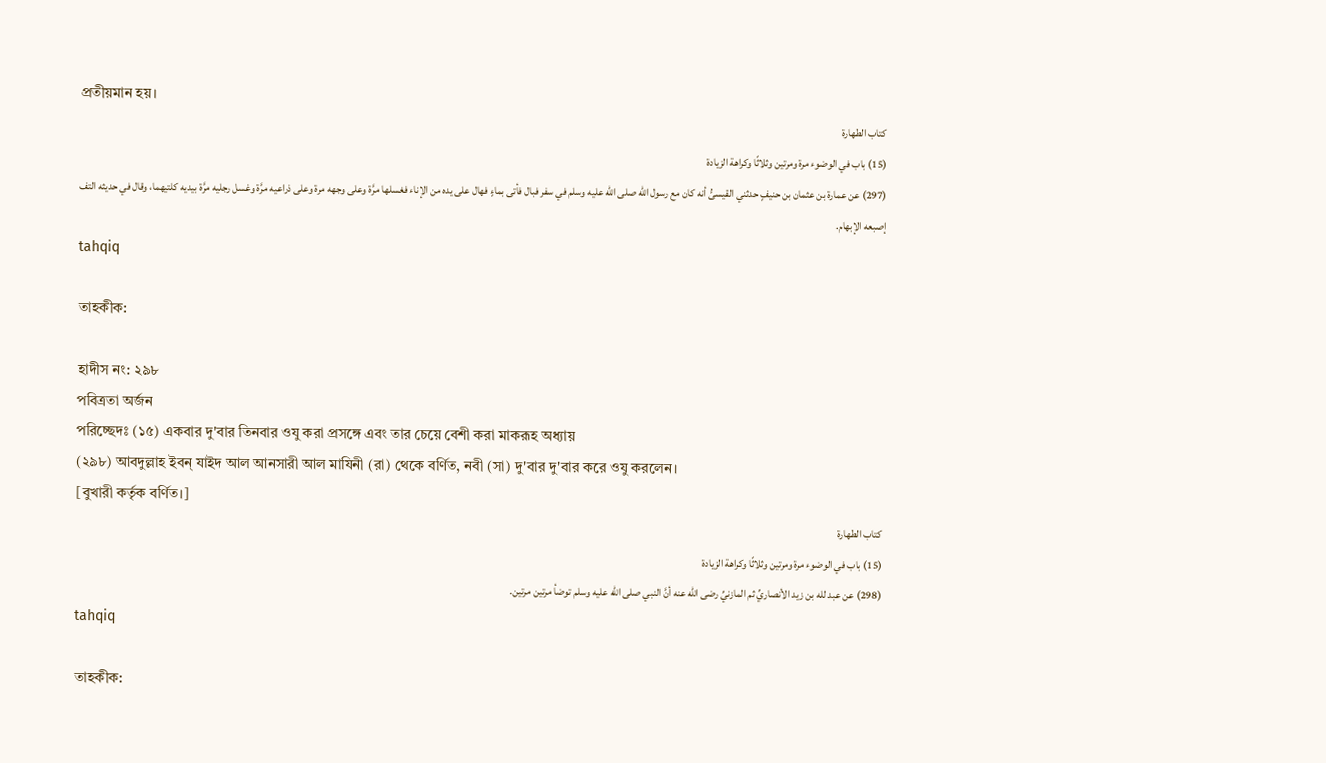প্রতীয়মান হয়।
كتاب الطهارة
(15) باب في الوضوء مرة ومرتين وثلاثًا وكراهة الزيادة
(297) عن عمارة بن عثمان بن حنيفٍ حدثني القيسىُّ أنه كان مع رسول الله صلى الله عليه وسلم في سفر فبال فأتى بماءٍ فهال على يده من الإناء فغسلها مرَّة وعلى وجهه مرة وعلى ذراعيه مرَّة وغسل رجليه مرَّة بيديه كلتيهما، وقال في حديثه التف إصبعه الإبهام.
tahqiq

তাহকীক:

হাদীস নং: ২৯৮
পবিত্রতা অর্জন
পরিচ্ছেদঃ (১৫) একবার দু'বার তিনবার ওযু করা প্রসঙ্গে এবং তার চেয়ে বেশী করা মাকরূহ অধ্যায়
(২৯৮) আবদুল্লাহ ইবন্ যাইদ আল আনসারী আল মাযিনী (রা) থেকে বর্ণিত, নবী (সা) দু'বার দু'বার করে ওযু করলেন।
[বুখারী কর্তৃক বর্ণিত।]
كتاب الطهارة
(15) باب في الوضوء مرة ومرتين وثلاثًا وكراهة الزيادة
(298) عن عبد لله بن زيد الأنصاريِّ ثم المازنيِّ رضى الله عنه أنَّ النبي صلى الله عليه وسلم توضأ مرتين مرتين.
tahqiq

তাহকীক: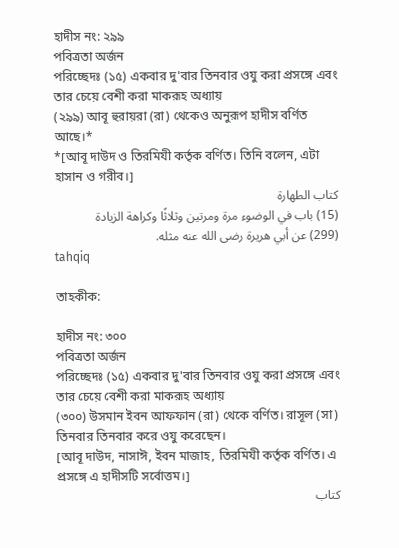হাদীস নং: ২৯৯
পবিত্রতা অর্জন
পরিচ্ছেদঃ (১৫) একবার দু'বার তিনবার ওযু করা প্রসঙ্গে এবং তার চেয়ে বেশী করা মাকরূহ অধ্যায়
(২৯৯) আবূ হুরায়রা (রা) থেকেও অনুরূপ হাদীস বর্ণিত আছে।*
*[আবূ দাউদ ও তিরমিযী কর্তৃক বর্ণিত। তিনি বলেন, এটা হাসান ও গরীব।]
كتاب الطهارة
(15) باب في الوضوء مرة ومرتين وثلاثًا وكراهة الزيادة
(299) عن أبي هريرة رضى الله عنه مثله.
tahqiq

তাহকীক:

হাদীস নং: ৩০০
পবিত্রতা অর্জন
পরিচ্ছেদঃ (১৫) একবার দু'বার তিনবার ওযু করা প্রসঙ্গে এবং তার চেয়ে বেশী করা মাকরূহ অধ্যায়
(৩০০) উসমান ইবন আফফান (রা) থেকে বর্ণিত। রাসূল (সা) তিনবার তিনবার করে ওযু করেছেন।
[আবূ দাউদ, নাসাঈ, ইবন মাজাহ, তিরমিযী কর্তৃক বর্ণিত। এ প্রসঙ্গে এ হাদীসটি সর্বোত্তম।]
كتاب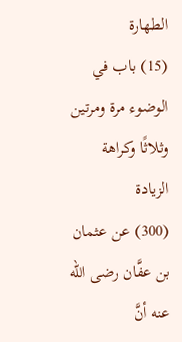الطهارة
(15) باب في الوضوء مرة ومرتين وثلاثًا وكراهة الزيادة
(300) عن عثمان بن عفَّان رضى الله عنه أنَّ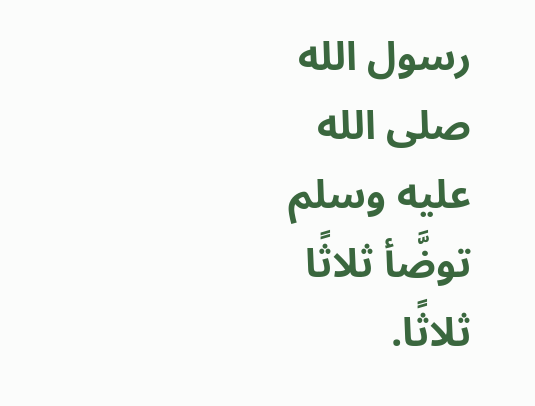رسول الله صلى الله عليه وسلم توضَّأ ثلاثًا ثلاثًا.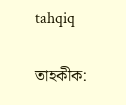tahqiq

তাহকীক: